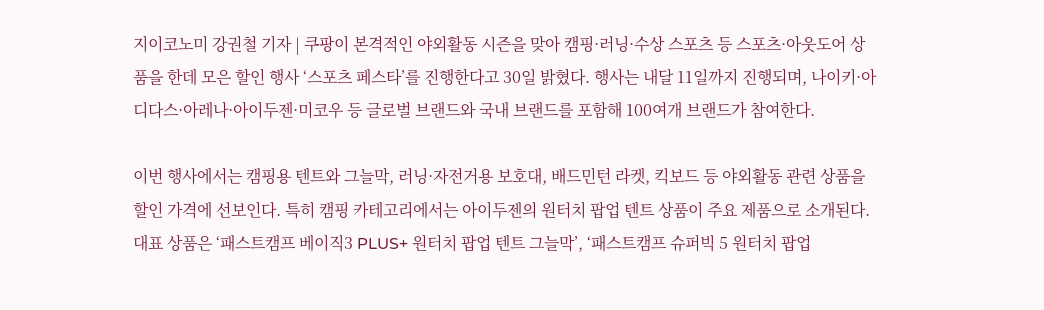지이코노미 강권철 기자 | 쿠팡이 본격적인 야외활동 시즌을 맞아 캠핑·러닝·수상 스포츠 등 스포츠·아웃도어 상품을 한데 모은 할인 행사 ‘스포츠 페스타’를 진행한다고 30일 밝혔다. 행사는 내달 11일까지 진행되며, 나이키·아디다스·아레나·아이두젠·미코우 등 글로벌 브랜드와 국내 브랜드를 포함해 100여개 브랜드가 참여한다.

이번 행사에서는 캠핑용 텐트와 그늘막, 러닝·자전거용 보호대, 배드민턴 라켓, 킥보드 등 야외활동 관련 상품을 할인 가격에 선보인다. 특히 캠핑 카테고리에서는 아이두젠의 원터치 팝업 텐트 상품이 주요 제품으로 소개된다. 대표 상품은 ‘패스트캠프 베이직3 PLUS+ 원터치 팝업 텐트 그늘막’, ‘패스트캠프 슈퍼빅 5 원터치 팝업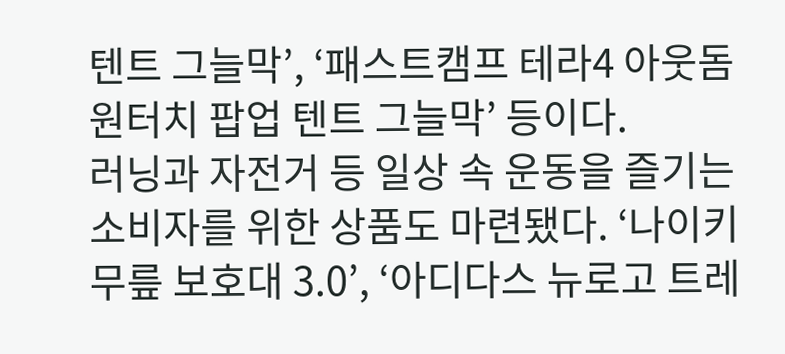텐트 그늘막’, ‘패스트캠프 테라4 아웃돔 원터치 팝업 텐트 그늘막’ 등이다.
러닝과 자전거 등 일상 속 운동을 즐기는 소비자를 위한 상품도 마련됐다. ‘나이키 무릎 보호대 3.0’, ‘아디다스 뉴로고 트레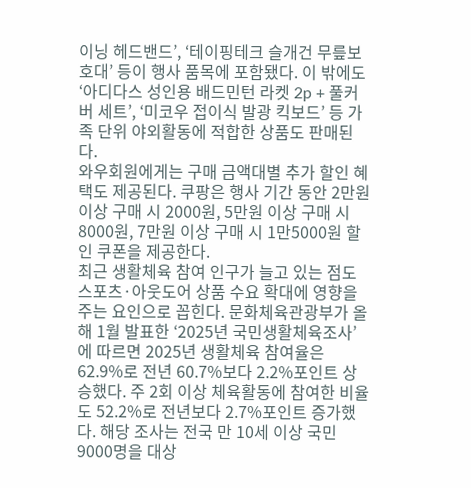이닝 헤드밴드’, ‘테이핑테크 슬개건 무릎보호대’ 등이 행사 품목에 포함됐다. 이 밖에도 ‘아디다스 성인용 배드민턴 라켓 2p + 풀커버 세트’, ‘미코우 접이식 발광 킥보드’ 등 가족 단위 야외활동에 적합한 상품도 판매된다.
와우회원에게는 구매 금액대별 추가 할인 혜택도 제공된다. 쿠팡은 행사 기간 동안 2만원 이상 구매 시 2000원, 5만원 이상 구매 시 8000원, 7만원 이상 구매 시 1만5000원 할인 쿠폰을 제공한다.
최근 생활체육 참여 인구가 늘고 있는 점도 스포츠·아웃도어 상품 수요 확대에 영향을 주는 요인으로 꼽힌다. 문화체육관광부가 올해 1월 발표한 ‘2025년 국민생활체육조사’에 따르면 2025년 생활체육 참여율은 62.9%로 전년 60.7%보다 2.2%포인트 상승했다. 주 2회 이상 체육활동에 참여한 비율도 52.2%로 전년보다 2.7%포인트 증가했다. 해당 조사는 전국 만 10세 이상 국민 9000명을 대상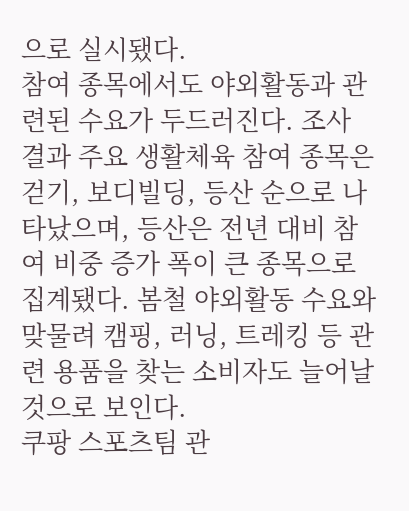으로 실시됐다.
참여 종목에서도 야외활동과 관련된 수요가 두드러진다. 조사 결과 주요 생활체육 참여 종목은 걷기, 보디빌딩, 등산 순으로 나타났으며, 등산은 전년 대비 참여 비중 증가 폭이 큰 종목으로 집계됐다. 봄철 야외활동 수요와 맞물려 캠핑, 러닝, 트레킹 등 관련 용품을 찾는 소비자도 늘어날 것으로 보인다.
쿠팡 스포츠팀 관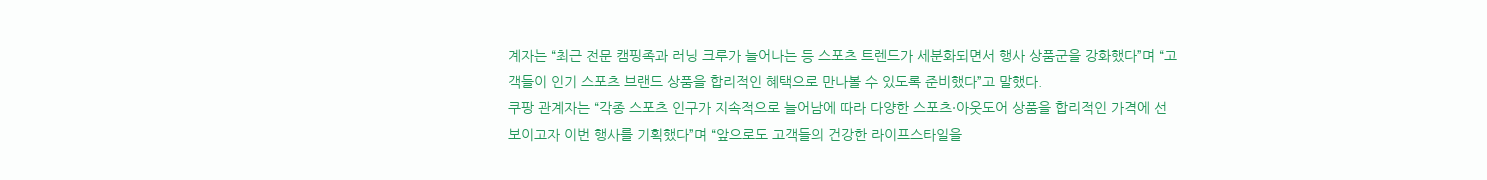계자는 “최근 전문 캠핑족과 러닝 크루가 늘어나는 등 스포츠 트렌드가 세분화되면서 행사 상품군을 강화했다”며 “고객들이 인기 스포츠 브랜드 상품을 합리적인 혜택으로 만나볼 수 있도록 준비했다”고 말했다.
쿠팡 관계자는 “각종 스포츠 인구가 지속적으로 늘어남에 따라 다양한 스포츠·아웃도어 상품을 합리적인 가격에 선보이고자 이번 행사를 기획했다”며 “앞으로도 고객들의 건강한 라이프스타일을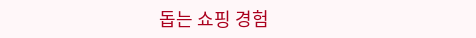돕는 쇼핑 경험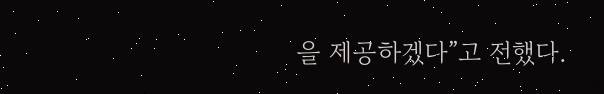을 제공하겠다”고 전했다.